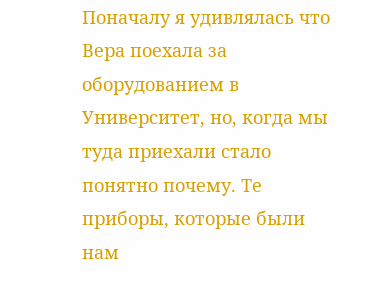Поначалу я удивлялась что Вера поехала за оборудованием в Университет, но, когда мы туда приехали стало понятно почему. Те приборы, которые были нам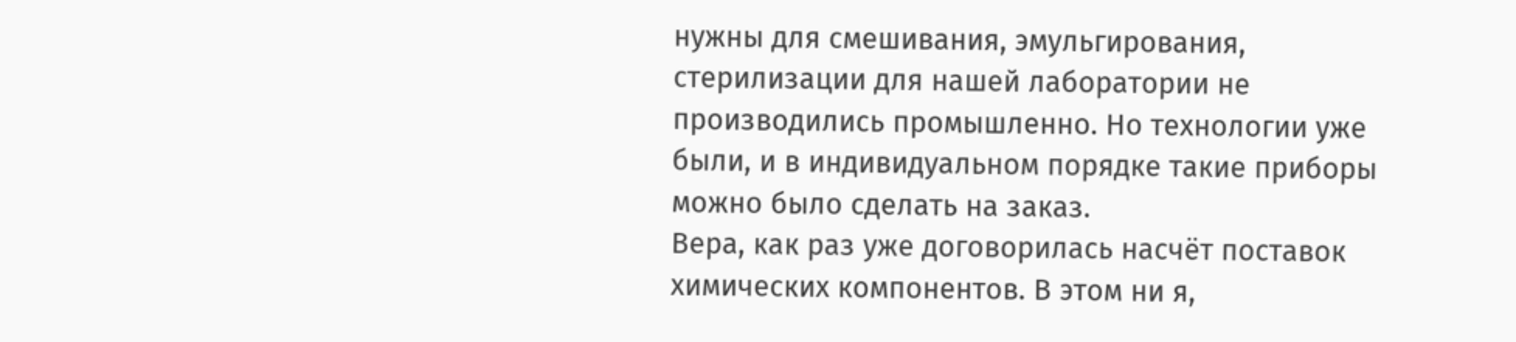нужны для смешивания, эмульгирования, стерилизации для нашей лаборатории не производились промышленно. Но технологии уже были, и в индивидуальном порядке такие приборы можно было сделать на заказ.
Вера, как раз уже договорилась насчёт поставок химических компонентов. В этом ни я,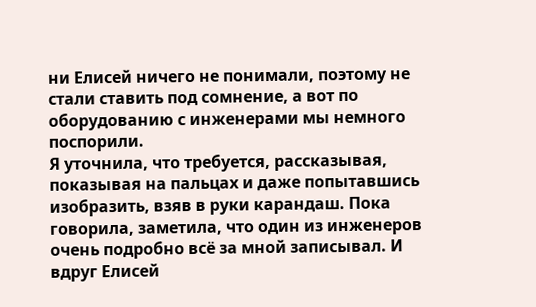ни Елисей ничего не понимали, поэтому не стали ставить под сомнение, а вот по оборудованию с инженерами мы немного поспорили.
Я уточнила, что требуется, рассказывая, показывая на пальцах и даже попытавшись изобразить, взяв в руки карандаш. Пока говорила, заметила, что один из инженеров очень подробно всё за мной записывал. И вдруг Елисей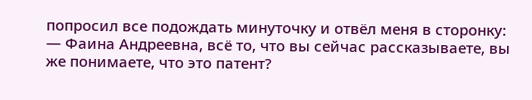попросил все подождать минуточку и отвёл меня в сторонку:
— Фаина Андреевна, всё то, что вы сейчас рассказываете, вы же понимаете, что это патент?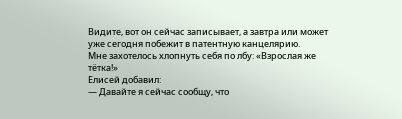Видите, вот он сейчас записывает, а завтра или может уже сегодня побежит в патентную канцелярию.
Мне захотелось хлопнуть себя по лбу: «Взрослая же тётка!»
Елисей добавил:
— Давайте я сейчас сообщу, что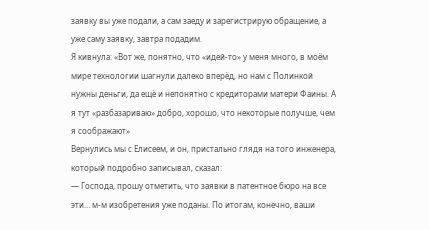заявку вы уже подали, а сам заеду и зарегистрирую обращение, а уже саму заявку, завтра подадим.
Я кивнула: «Вот же, понятно, что «идей-то» у меня много, в моём мире технологии шагнули далеко вперёд, но нам с Полинкой нужны деньги, да ещё и непонятно с кредиторами матери Фаины. А я тут «разбазариваю» добро, хорошо, что некоторые получше, чем я соображают»
Вернулись мы с Елисеем, и он, пристально глядя на того инженера, который подробно записывал, сказал:
— Господа, прошу отметить, что заявки в патентное бюро на все эти… м-м изобретения уже поданы. По итогам, конечно, ваши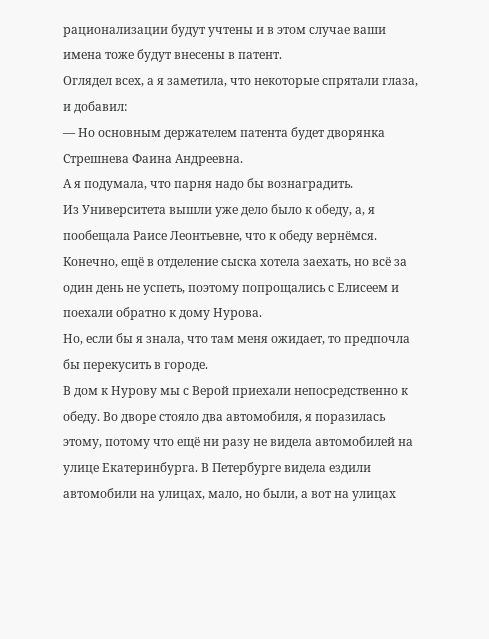рационализации будут учтены и в этом случае ваши имена тоже будут внесены в патент.
Оглядел всех, а я заметила, что некоторые спрятали глаза, и добавил:
— Но основным держателем патента будет дворянка Стрешнева Фаина Андреевна.
А я подумала, что парня надо бы вознаградить.
Из Университета вышли уже дело было к обеду, а, я пообещала Раисе Леонтьевне, что к обеду вернёмся. Конечно, ещё в отделение сыска хотела заехать, но всё за один день не успеть, поэтому попрощались с Елисеем и поехали обратно к дому Нурова.
Но, если бы я знала, что там меня ожидает, то предпочла бы перекусить в городе.
В дом к Нурову мы с Верой приехали непосредственно к обеду. Во дворе стояло два автомобиля, я поразилась этому, потому что ещё ни разу не видела автомобилей на улице Екатеринбурга. В Петербурге видела ездили автомобили на улицах, мало, но были, а вот на улицах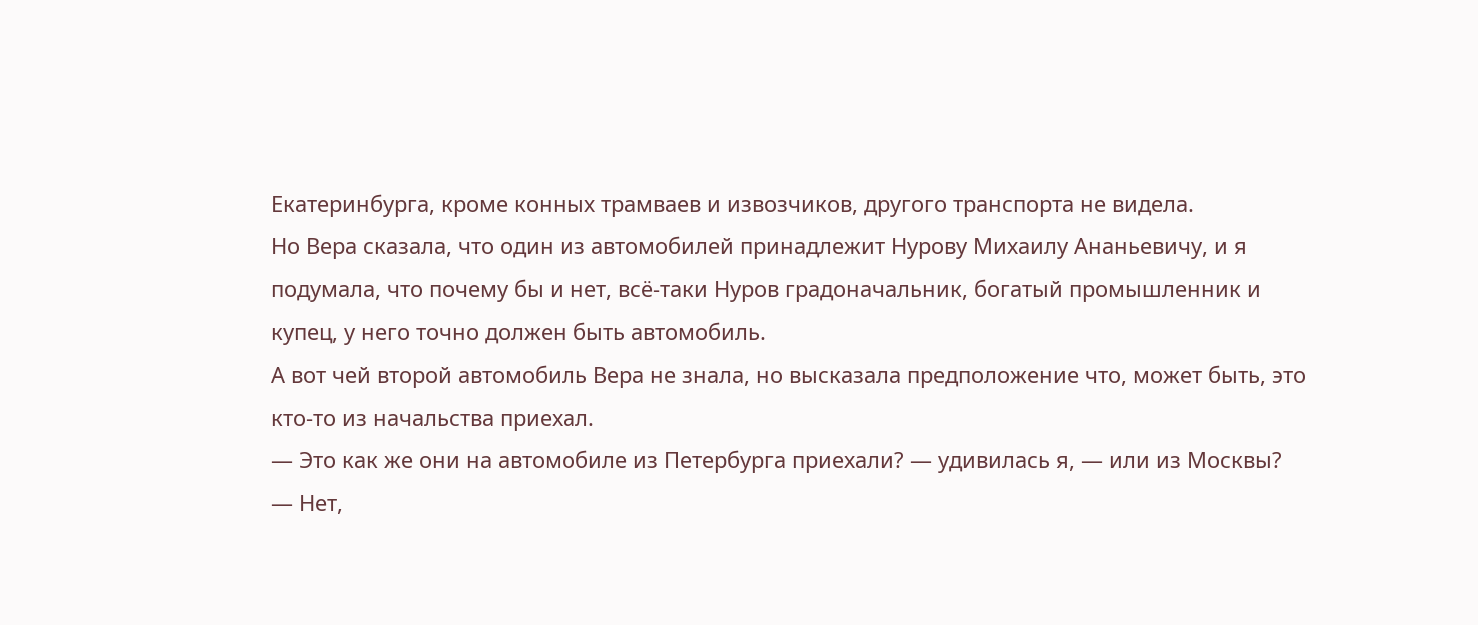Екатеринбурга, кроме конных трамваев и извозчиков, другого транспорта не видела.
Но Вера сказала, что один из автомобилей принадлежит Нурову Михаилу Ананьевичу, и я подумала, что почему бы и нет, всё-таки Нуров градоначальник, богатый промышленник и купец, у него точно должен быть автомобиль.
А вот чей второй автомобиль Вера не знала, но высказала предположение что, может быть, это кто-то из начальства приехал.
— Это как же они на автомобиле из Петербурга приехали? — удивилась я, — или из Москвы?
— Нет,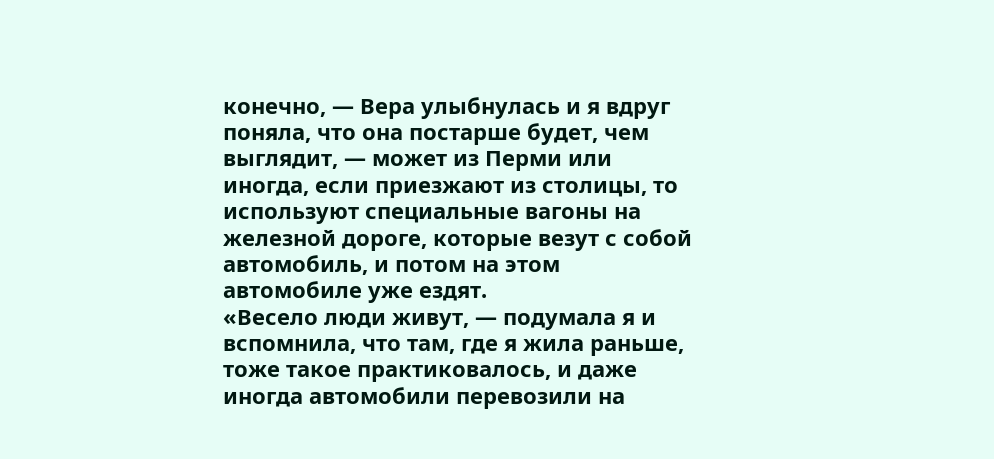конечно, — Вера улыбнулась и я вдруг поняла, что она постарше будет, чем выглядит, — может из Перми или иногда, если приезжают из столицы, то используют специальные вагоны на железной дороге, которые везут с собой автомобиль, и потом на этом автомобиле уже ездят.
«Весело люди живут, — подумала я и вспомнила, что там, где я жила раньше, тоже такое практиковалось, и даже иногда автомобили перевозили на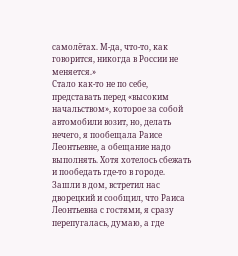самолётах. М-да, что-то, как говорится, никогда в России не меняется.»
Стало как-то не по себе, представать перед «высоким начальством», которое за собой автомобили возит, но, делать нечего, я пообещала Раисе Леонтьевне, а обещание надо выполнять. Хотя хотелось сбежать и пообедать где-то в городе.
Зашли в дом, встретил нас дворецкий и сообщил, что Раиса Леонтьевна с гостями, я сразу перепугалась, думаю, а где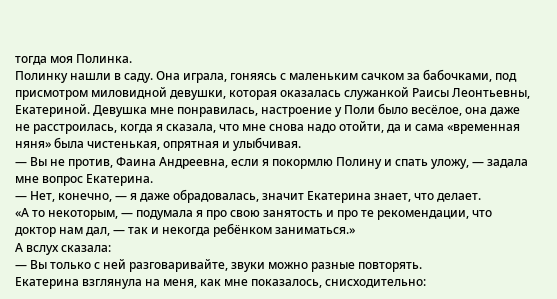тогда моя Полинка.
Полинку нашли в саду. Она играла, гоняясь с маленьким сачком за бабочками, под присмотром миловидной девушки, которая оказалась служанкой Раисы Леонтьевны, Екатериной. Девушка мне понравилась, настроение у Поли было весёлое, она даже не расстроилась, когда я сказала, что мне снова надо отойти, да и сама «временная няня» была чистенькая, опрятная и улыбчивая.
— Вы не против, Фаина Андреевна, если я покормлю Полину и спать уложу, — задала мне вопрос Екатерина.
— Нет, конечно, — я даже обрадовалась, значит Екатерина знает, что делает.
«А то некоторым, — подумала я про свою занятость и про те рекомендации, что доктор нам дал, — так и некогда ребёнком заниматься.»
А вслух сказала:
— Вы только с ней разговаривайте, звуки можно разные повторять.
Екатерина взглянула на меня, как мне показалось, снисходительно: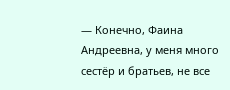— Конечно, Фаина Андреевна, у меня много сестёр и братьев, не все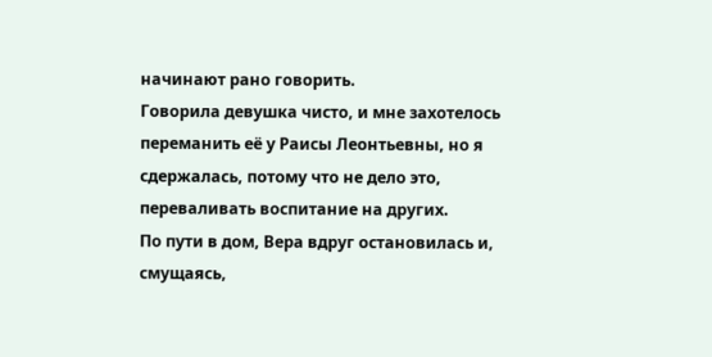начинают рано говорить.
Говорила девушка чисто, и мне захотелось переманить её у Раисы Леонтьевны, но я сдержалась, потому что не дело это, переваливать воспитание на других.
По пути в дом, Вера вдруг остановилась и, смущаясь,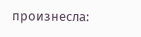произнесла: